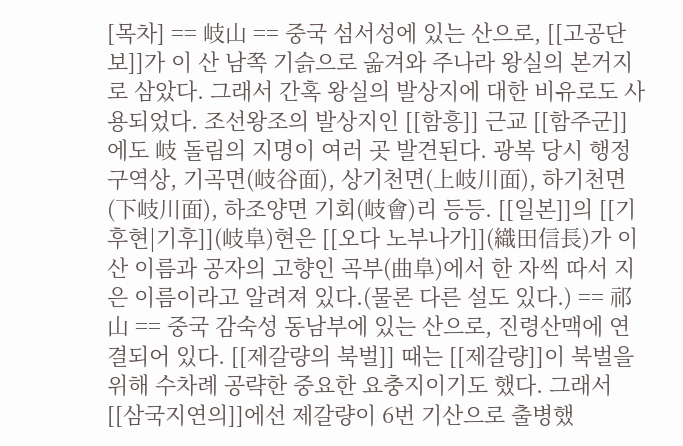[목차] == 岐山 == 중국 섬서성에 있는 산으로, [[고공단보]]가 이 산 남쪽 기슭으로 옮겨와 주나라 왕실의 본거지로 삼았다. 그래서 간혹 왕실의 발상지에 대한 비유로도 사용되었다. 조선왕조의 발상지인 [[함흥]] 근교 [[함주군]]에도 岐 돌림의 지명이 여러 곳 발견된다. 광복 당시 행정구역상, 기곡면(岐谷面), 상기천면(上岐川面), 하기천면(下岐川面), 하조양면 기회(岐會)리 등등. [[일본]]의 [[기후현|기후]](岐阜)현은 [[오다 노부나가]](織田信長)가 이 산 이름과 공자의 고향인 곡부(曲阜)에서 한 자씩 따서 지은 이름이라고 알려져 있다.(물론 다른 설도 있다.) == 祁山 == 중국 감숙성 동남부에 있는 산으로, 진령산맥에 연결되어 있다. [[제갈량의 북벌]] 때는 [[제갈량]]이 북벌을 위해 수차례 공략한 중요한 요충지이기도 했다. 그래서 [[삼국지연의]]에선 제갈량이 6번 기산으로 출병했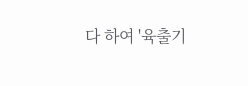다 하여 '육출기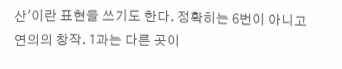산'이란 표현을 쓰기도 한다. 정확히는 6번이 아니고 연의의 창작. 1과는 다른 곳이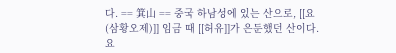다. == 箕山 == 중국 하남성에 있는 산으로, [[요(삼황오제)]] 임금 때 [[허유]]가 은둔했던 산이다. 요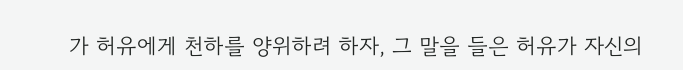가 허유에게 천하를 양위하려 하자, 그 말을 들은 허유가 자신의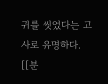귀를 씻었다는 고사로 유명하다. [[분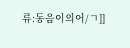류:동음이의어/ㄱ]]